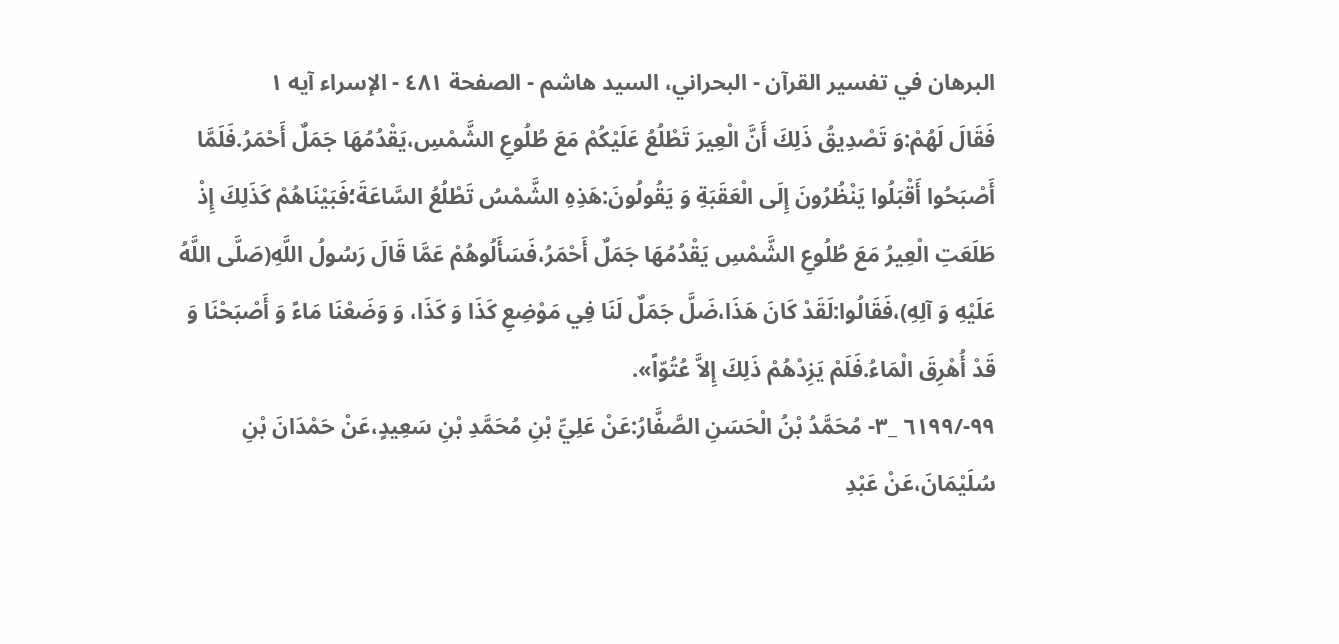البرهان في تفسير القرآن - البحراني، السيد هاشم - الصفحة ٤٨١ - الإسراء آيه ١
فَقَالَ لَهُمْ:وَ تَصْدِيقُ ذَلِكَ أَنَّ الْعِيرَ تَطْلُعُ عَلَيْكُمْ مَعَ طُلُوعِ الشَّمْسِ،يَقْدُمُهَا جَمَلٌ أَحْمَرُ.فَلَمَّا أَصْبَحُوا أَقْبَلُوا يَنْظُرُونَ إِلَى الْعَقَبَةِ وَ يَقُولُونَ:هَذِهِ الشَّمْسُ تَطْلُعُ السَّاعَةَ؛فَبَيْنَاهُمْ كَذَلِكَ إِذْ طَلَعَتِ الْعِيرُ مَعَ طُلُوعِ الشَّمْسِ يَقْدُمُهَا جَمَلٌ أَحْمَرُ،فَسَأَلُوهُمْ عَمَّا قَالَ رَسُولُ اللَّهِ(صَلَّى اللَّهُ عَلَيْهِ وَ آلِهِ)،فَقَالُوا:لَقَدْ كَانَ هَذَا،ضَلَّ جَمَلٌ لَنَا فِي مَوْضِعِ كَذَا وَ كَذَا، وَ وَضَعْنَا مَاءً وَ أَصْبَحْنَا وَ قَدْ أُهْرِقَ الْمَاءُ.فَلَمْ يَزِدْهُمْ ذَلِكَ إِلاَّ عُتُوّاً».
٩٩-/٦١٩٩ _٣- مُحَمَّدُ بْنُ الْحَسَنِ الصَّفَّارُ:عَنْ عَلِيِّ بْنِ مُحَمَّدِ بْنِ سَعِيدٍ،عَنْ حَمْدَانَ بْنِ سُلَيْمَانَ،عَنْ عَبْدِ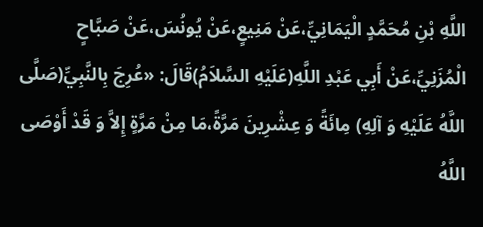اللَّهِ بْنِ مُحَمَّدٍ الْيَمَانِيِّ،عَنْ مَنِيعٍ،عَنْ يُونُسَ،عَنْ صَبَّاحٍ الْمُزَنِيِّ،عَنْ أَبِي عَبْدِ اللَّهِ(عَلَيْهِ السَّلاَمُ)قَالَ: «عُرِجَ بِالنَّبِيِّ(صَلَّى اللَّهُ عَلَيْهِ وَ آلِهِ) مِائَةً وَ عِشْرِينَ مَرَّةً،مَا مِنْ مَرَّةٍ إِلاَّ وَ قَدْ أَوْصَى اللَّهُ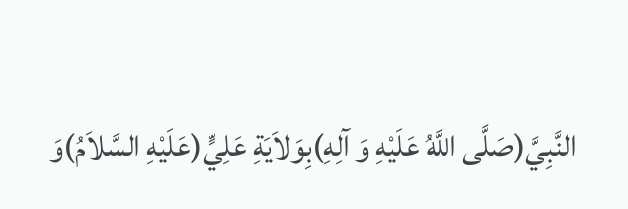النَّبِيَّ(صَلَّى اللَّهُ عَلَيْهِ وَ آلِهِ)بِوَلاَيَةِ عَلِيٍّ(عَلَيْهِ السَّلاَمُ)وَ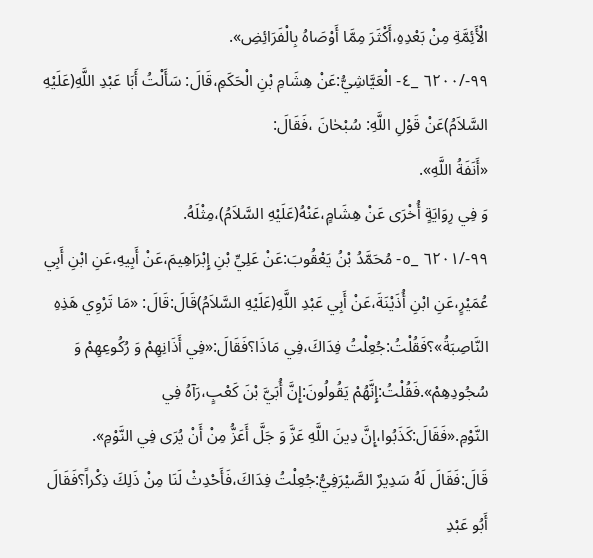الْأَئِمَّةِ مِنْ بَعْدِهِ،أَكْثَرَ مِمَّا أَوْصَاهُ بِالْفَرَائِضِ».
٩٩-/٦٢٠٠ _٤- الْعَيَّاشِيُّ:عَنْ هِشَامِ بْنِ الْحَكَمِ،قَالَ: سَأَلْتُ أَبَا عَبْدِ اللَّهِ(عَلَيْهِ السَّلاَمُ)عَنْ قَوْلِ اللَّهِ: سُبْحٰانَ ،فَقَالَ:
«أَنَفَةُ اللَّهِ».
وَ فِي رِوَايَةٍ أُخْرَى عَنْ هِشَامٍ،عَنْهُ(عَلَيْهِ السَّلاَمُ)،مِثْلَهُ.
٩٩-/٦٢٠١ _٥- مُحَمَّدُ بْنُ يَعْقُوبَ:عَنْ عَلِيِّ بْنِ إِبْرَاهِيمَ،عَنْ أَبِيهِ،عَنِ ابْنِ أَبِي عُمَيْرٍ،عَنِ ابْنِ أُذَيْنَةَ،عَنْ أَبِي عَبْدِ اللَّهِ(عَلَيْهِ السَّلاَمُ)قَالَ:قَالَ: «مَا تَرْوِي هَذِهِ النَّاصِبَةُ»؟فَقُلْتُ:جُعِلْتُ فِدَاكَ،فِي مَاذَا؟فَقَالَ:«فِي أَذَانِهِمْ وَ رُكُوعِهِمْ وَ سُجُودِهِمْ».فَقُلْتُ:إِنَّهُمْ يَقُولُونَ:إِنَّ أُبَيَّ بْنَ كَعْبٍ،رَآهُ فِي النَّوْمِ.«فَقَالَ:كَذَبُوا،إِنَّ دِينَ اللَّهِ عَزَّ وَ جَلَّ أَعَزُّ مِنْ أَنْ يُرَى فِي النَّوْمِ».
قَالَ:فَقَالَ لَهُ سَدِيرٌ الصَّيْرَفِيُّ:جُعِلْتُ فِدَاكَ،فَأَحْدِثْ لَنَا مِنْ ذَلِكَ ذِكْراً؟فَقَالَ أَبُو عَبْدِ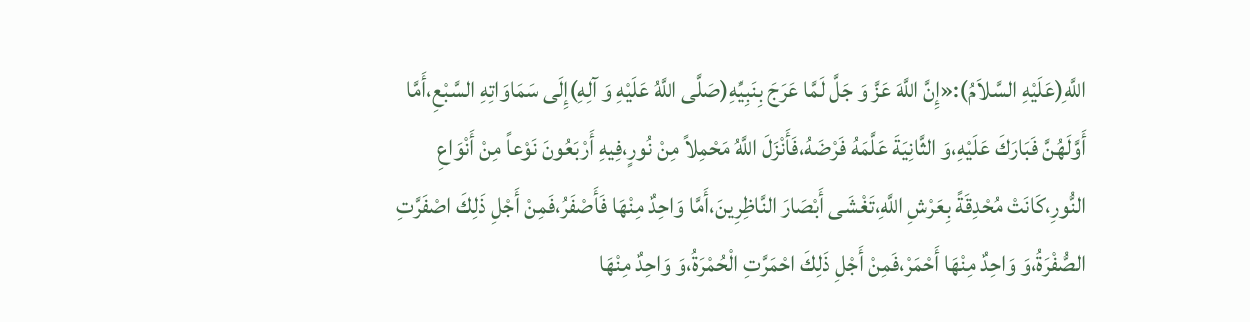اللَّهِ(عَلَيْهِ السَّلاَمُ):«إِنَّ اللَّهَ عَزَّ وَ جَلَّ لَمَّا عَرَجَ بِنَبِيِّهِ(صَلَّى اللَّهُ عَلَيْهِ وَ آلِهِ)إِلَى سَمَاوَاتِهِ السَّبْعِ،أَمَّا أَوَّلَهُنَّ فَبَارَكَ عَلَيْهِ،وَ الثَّانِيَةَ عَلَّمَهُ فَرْضَهُ،فَأَنْزَلَ اللَّهُ مَحْمِلاً مِنْ نُورٍ،فِيهِ أَرْبَعُونَ نَوْعاً مِنْ أَنْوَاعِ النُّورِ،كَانَتْ مُحْدِقَةً بِعَرْشِ اللَّهِ،تَغْشَى أَبْصَارَ النَّاظِرِينَ،أَمَّا وَاحِدٌ مِنْهَا فَأَصْفَرُ،فَمِنْ أَجْلِ ذَلِكَ اصْفَرَّتِ الصُّفْرَةُ،وَ وَاحِدٌ مِنْهَا أَحْمَرْ،فَمِنْ أَجْلِ ذَلِكَ احْمَرَّتِ الْحُمْرَةُ،وَ وَاحِدٌ مِنْهَا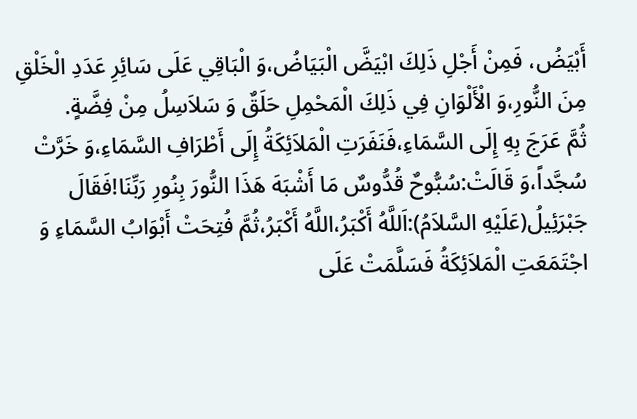أَبْيَضُ، فَمِنْ أَجْلِ ذَلِكَ ابْيَضَّ الْبَيَاضُ،وَ الْبَاقِي عَلَى سَائِرِ عَدَدِ الْخَلْقِ مِنَ النُّورِ،وَ الْأَلْوَانِ فِي ذَلِكَ الْمَحْمِلِ حَلَقٌ وَ سَلاَسِلُ مِنْ فِضَّةٍ.
ثُمَّ عَرَجَ بِهِ إِلَى السَّمَاءِ،فَنَفَرَتِ الْمَلاَئِكَةُ إِلَى أَطْرَافِ السَّمَاءِ،وَ خَرَّتْ سُجَّداً،وَ قَالَتْ:سُبُّوحٌ قُدُّوسٌ مَا أَشْبَهَ هَذَا النُّورَ بِنُورِ رَبِّنَا!فَقَالَ جَبْرَئِيلُ(عَلَيْهِ السَّلاَمُ):اَللَّهُ أَكْبَرُ،اللَّهُ أَكْبَرُ،ثُمَّ فُتِحَتْ أَبْوَابُ السَّمَاءِ وَ اجْتَمَعَتِ الْمَلاَئِكَةُ فَسَلَّمَتْ عَلَى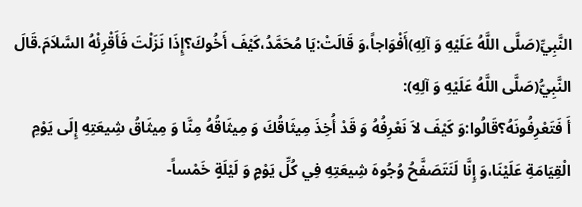النَّبِيِّ(صَلَّى اللَّهُ عَلَيْهِ وَ آلِهِ)أَفْوَاجاً،وَ قَالَتْ:يَا مُحَمَّدُ،كَيْفَ أَخُوكَ؟إِذَا نَزَلْتَ فَأَقْرِئْهُ السَّلاَمَ.قَالَ النَّبِيُّ(صَلَّى اللَّهُ عَلَيْهِ وَ آلِهِ):
أَ فَتَعْرِفُونَهُ؟قَالُوا:وَ كَيْفَ لاَ نَعْرِفُهُ وَ قَدْ أُخِذَ مِيثَاقُكَ وَ مِيثَاقُهُ مِنَّا وَ مِيثَاقُ شِيعَتِهِ إِلَى يَوْمِ الْقِيَامَةِ عَلَيْنَا،وَ إِنَّا لَنَتَصَفَّحُ وُجُوهَ شِيعَتِهِ فِي كُلِّ يَوْمٍ وَ لَيْلَةٍ خَمْساً-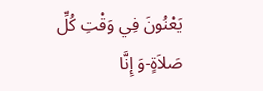يَعْنُونَ فِي وَقْتِ كُلِّ صَلاَةٍ-وَ إِنَّا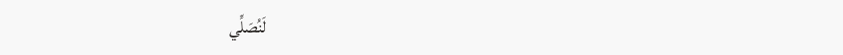لَنُصَلِّي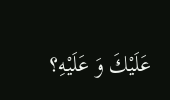عَلَيْكَ وَ عَلَيْهِ؟